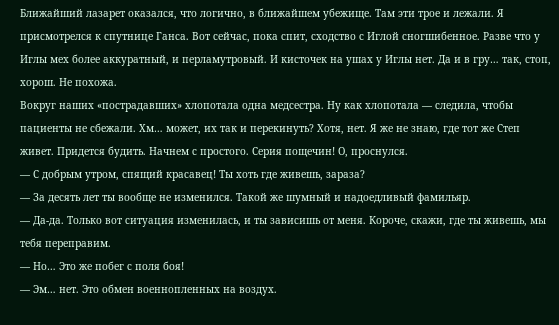Ближайший лазарет оказался, что логично, в ближайшем убежище. Там эти трое и лежали. Я присмотрелся к спутнице Ганса. Вот сейчас, пока спит, сходство с Иглой сногшибенное. Разве что у Иглы мех более аккуратный, и перламутровый. И кисточек на ушах у Иглы нет. Да и в гру… так, стоп, хорош. Не похожа.
Вокруг наших «пострадавших» хлопотала одна медсестра. Ну как хлопотала — следила, чтобы пациенты не сбежали. Хм… может, их так и перекинуть? Хотя, нет. Я же не знаю, где тот же Степ живет. Придется будить. Начнем с простого. Серия пощечин! О, проснулся.
— С добрым утром, спящий красавец! Ты хоть где живешь, зараза?
— За десять лет ты вообще не изменился. Такой же шумный и надоедливый фамильяр.
— Да-да. Только вот ситуация изменилась, и ты зависишь от меня. Короче, скажи, где ты живешь, мы тебя переправим.
— Но… Это же побег с поля боя!
— Эм… нет. Это обмен военнопленных на воздух.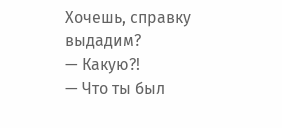Хочешь, справку выдадим?
— Какую?!
— Что ты был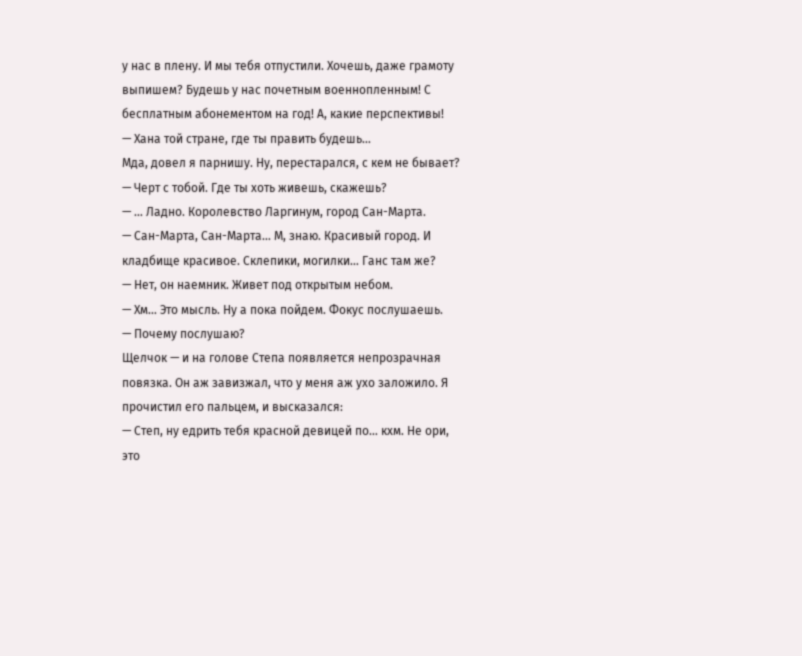у нас в плену. И мы тебя отпустили. Хочешь, даже грамоту выпишем? Будешь у нас почетным военнопленным! С бесплатным абонементом на год! А, какие перспективы!
— Хана той стране, где ты править будешь…
Мда, довел я парнишу. Ну, перестарался, с кем не бывает?
— Черт с тобой. Где ты хоть живешь, скажешь?
— … Ладно. Королевство Ларгинум, город Сан-Марта.
— Сан-Марта, Сан-Марта… М, знаю. Красивый город. И кладбище красивое. Склепики, могилки… Ганс там же?
— Нет, он наемник. Живет под открытым небом.
— Хм… Это мысль. Ну а пока пойдем. Фокус послушаешь.
— Почему послушаю?
Щелчок — и на голове Степа появляется непрозрачная повязка. Он аж завизжал, что у меня аж ухо заложило. Я прочистил его пальцем, и высказался:
— Степ, ну едрить тебя красной девицей по… кхм. Не ори, это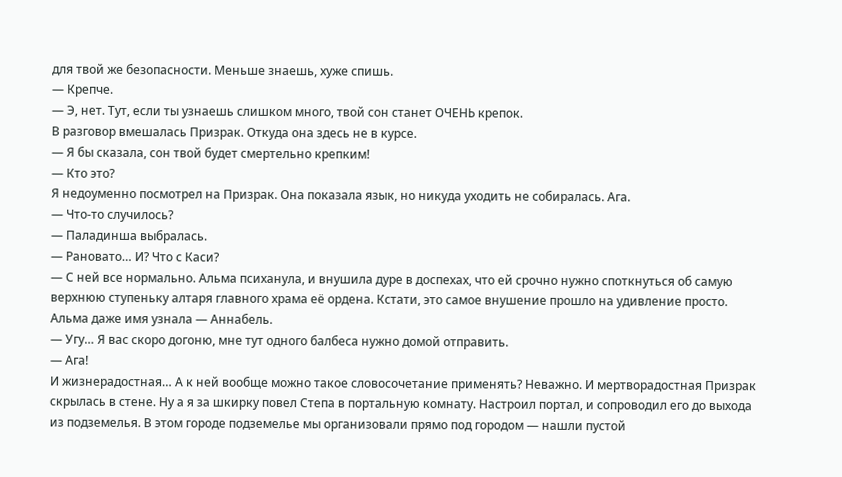для твой же безопасности. Меньше знаешь, хуже спишь.
— Крепче.
— Э, нет. Тут, если ты узнаешь слишком много, твой сон станет ОЧЕНЬ крепок.
В разговор вмешалась Призрак. Откуда она здесь не в курсе.
— Я бы сказала, сон твой будет смертельно крепким!
— Кто это?
Я недоуменно посмотрел на Призрак. Она показала язык, но никуда уходить не собиралась. Ага.
— Что-то случилось?
— Паладинша выбралась.
— Рановато… И? Что с Каси?
— С ней все нормально. Альма психанула, и внушила дуре в доспехах, что ей срочно нужно споткнуться об самую верхнюю ступеньку алтаря главного храма её ордена. Кстати, это самое внушение прошло на удивление просто. Альма даже имя узнала — Аннабель.
— Угу… Я вас скоро догоню, мне тут одного балбеса нужно домой отправить.
— Ага!
И жизнерадостная… А к ней вообще можно такое словосочетание применять? Неважно. И мертворадостная Призрак скрылась в стене. Ну а я за шкирку повел Степа в портальную комнату. Настроил портал, и сопроводил его до выхода из подземелья. В этом городе подземелье мы организовали прямо под городом — нашли пустой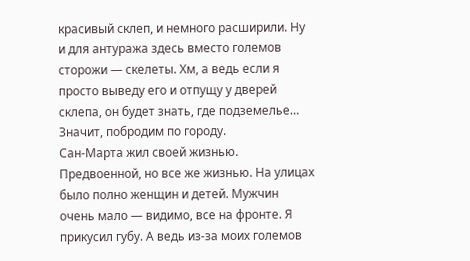красивый склеп, и немного расширили. Ну и для антуража здесь вместо големов сторожи — скелеты. Хм, а ведь если я просто выведу его и отпущу у дверей склепа, он будет знать, где подземелье… Значит, побродим по городу.
Сан-Марта жил своей жизнью. Предвоенной, но все же жизнью. На улицах было полно женщин и детей. Мужчин очень мало — видимо, все на фронте. Я прикусил губу. А ведь из-за моих големов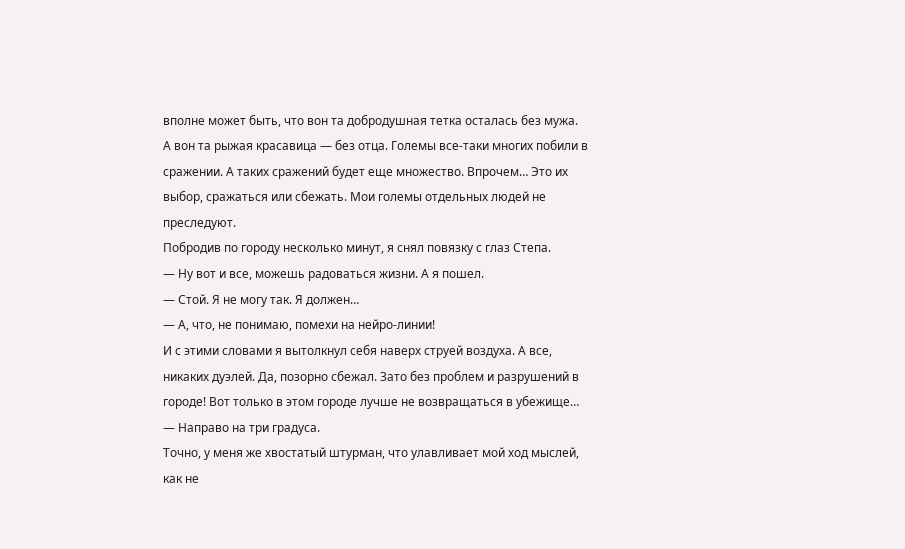вполне может быть, что вон та добродушная тетка осталась без мужа. А вон та рыжая красавица — без отца. Големы все-таки многих побили в сражении. А таких сражений будет еще множество. Впрочем… Это их выбор, сражаться или сбежать. Мои големы отдельных людей не преследуют.
Побродив по городу несколько минут, я снял повязку с глаз Степа.
— Ну вот и все, можешь радоваться жизни. А я пошел.
— Стой. Я не могу так. Я должен…
— А, что, не понимаю, помехи на нейро-линии!
И с этими словами я вытолкнул себя наверх струей воздуха. А все, никаких дуэлей. Да, позорно сбежал. Зато без проблем и разрушений в городе! Вот только в этом городе лучше не возвращаться в убежище…
— Направо на три градуса.
Точно, у меня же хвостатый штурман, что улавливает мой ход мыслей, как не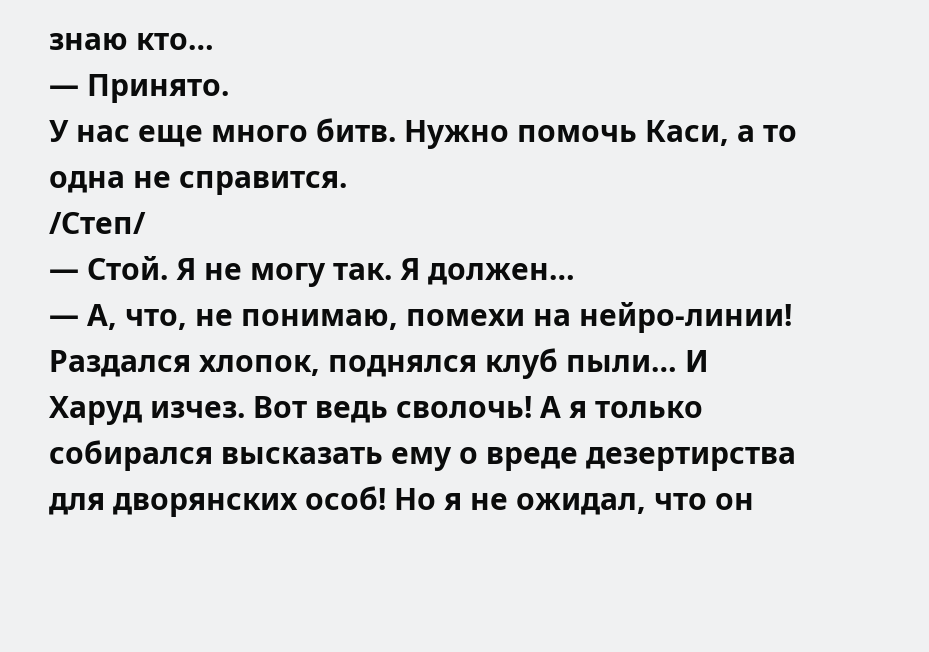знаю кто…
— Принято.
У нас еще много битв. Нужно помочь Каси, а то одна не справится.
/Степ/
— Стой. Я не могу так. Я должен…
— А, что, не понимаю, помехи на нейро-линии!
Раздался хлопок, поднялся клуб пыли… И Харуд изчез. Вот ведь сволочь! А я только собирался высказать ему о вреде дезертирства для дворянских особ! Но я не ожидал, что он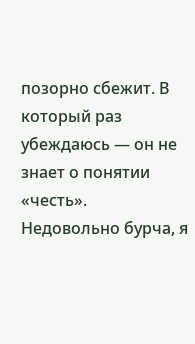позорно сбежит. В который раз убеждаюсь — он не знает о понятии «честь».
Недовольно бурча, я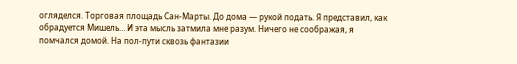огляделся. Торговая площадь Сан-Марты. До дома — рукой подать. Я представил, как обрадуется Мишель… И эта мысль затмила мне разум. Ничего не соображая, я помчался домой. На пол-пути сквозь фантазии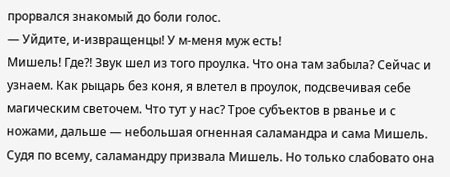прорвался знакомый до боли голос.
— Уйдите, и-извращенцы! У м-меня муж есть!
Мишель! Где?! Звук шел из того проулка. Что она там забыла? Сейчас и узнаем. Как рыцарь без коня, я влетел в проулок, подсвечивая себе магическим светочем. Что тут у нас? Трое субъектов в рванье и с ножами, дальше — небольшая огненная саламандра и сама Мишель. Судя по всему, саламандру призвала Мишель. Но только слабовато она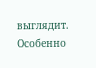выглядит. Особенно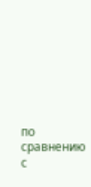по сравнению с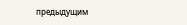предыдущим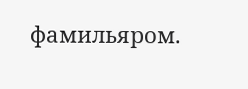фамильяром.